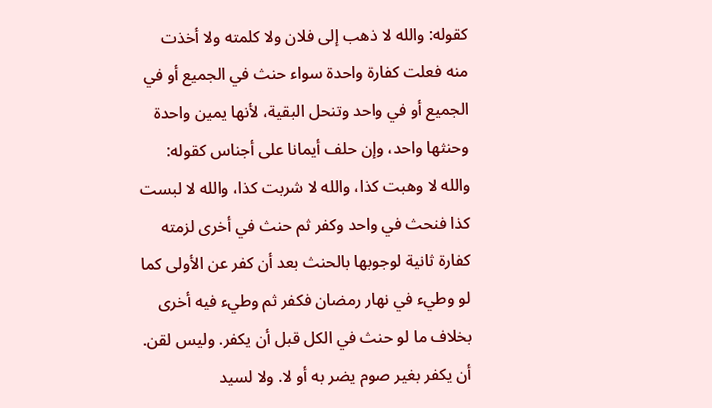كقوله: والله لا ذهب إلى فلان ولا كلمته ولا أخذت منه فعلت كفارة واحدة سواء حنث في الجميع أو في الجميع أو في واحد وتنحل البقية، لأنها يمين واحدة وحنثها واحد، وإن حلف أيمانا على أجناس كقوله: والله لا وهبت كذا، والله لا شربت كذا، والله لا لبست كذا فنحث في واحد وكفر ثم حنث في أخرى لزمته كفارة ثانية لوجوبها بالحنث بعد أن كفر عن الأولى كما لو وطيء في نهار رمضان فكفر ثم وطيء فيه أخرى بخلاف ما لو حنث في الكل قبل أن يكفر. وليس لقن. أن يكفر بغير صوم يضر به أو لا. ولا لسيد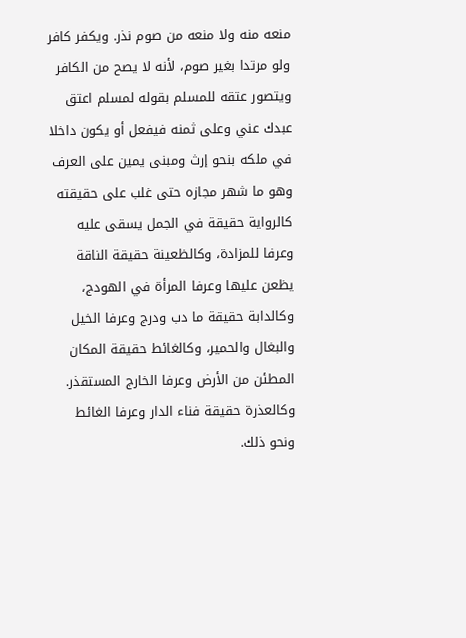منعه منه ولا منعه من صوم نذر. ويكفر كافر ولو مرتدا بغير صوم، لأنه لا يصح من الكافر ويتصور عتقه للمسلم بقوله لمسلم اعتق عبدك عني وعلى ثمنه فيفعل أو يكون داخلا في ملكه بنحو إرث ومبنى يمين على العرف وهو ما شهر مجازه حتى غلب على حقيقته كالرواية حقيقة في الجمل يسقى عليه وعرفا للمزادة، وكالظعينة حقيقة الناقة يظعن عليها وعرفا المرأة في الهودج، وكالدابة حقيقة ما دب ودرج وعرفا الخيل والبغال والحمير، وكالغائط حقيقة المكان المطئن من الأرض وعرفا الخارج المستقذر. وكالعذرة حقيقة فناء الدار وعرفا الغائط ونحو ذلك.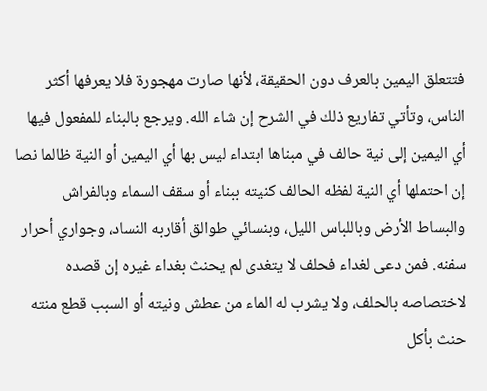فتتعلق اليمين بالعرف دون الحقيقة، لأنها صارت مهجورة فلا يعرفها أكثر الناس، وتأتي تفاريع ذلك في الشرح إن شاء الله. ويرجع بالبناء للمفعول فيها أي اليمين إلى نية حالف في مبناها ابتداء ليس بها أي اليمين أو النية ظالما نصا إن احتملها أي النية لفظه الحالف كنيته ببناء أو سقف السماء وبالفراش والبساط الأرض وباللباس الليل، وبنسائي طوالق أقاربه النساد، وجواري أحرار سفنه. فمن دعى لغداء فحلف لا يتغدى لم يحنث بغداء غيره إن قصده لاختصاصه بالحلف، ولا يشرب له الماء من عطش ونيته أو السبب قطع منته حنث بأكل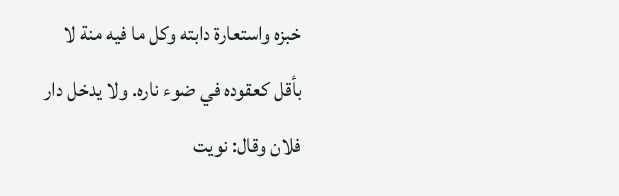خبزه واستعارة دابته وكل ما فيه منة لا بأقل كعقوده في ضوء ناره. ولا يدخل دار فلان وقال: نويت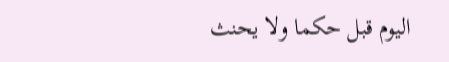اليوم قبل حكما ولا يحنث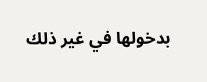بدخولها في غير ذلك